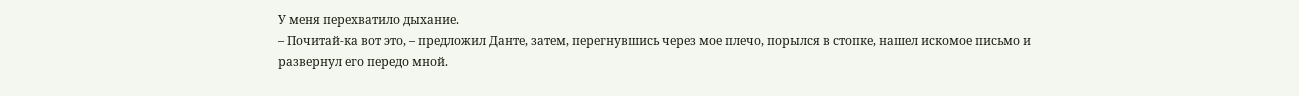У меня перехватило дыхание.
– Почитай-ка вот это, – предложил Данте, затем, перегнувшись через мое плечо, порылся в стопке, нашел искомое письмо и развернул его передо мной.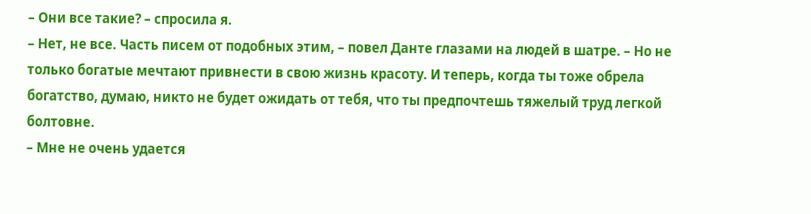– Они все такие? – спросила я.
– Нет, не все. Часть писем от подобных этим, – повел Данте глазами на людей в шатре. – Но не только богатые мечтают привнести в свою жизнь красоту. И теперь, когда ты тоже обрела богатство, думаю, никто не будет ожидать от тебя, что ты предпочтешь тяжелый труд легкой болтовне.
– Мне не очень удается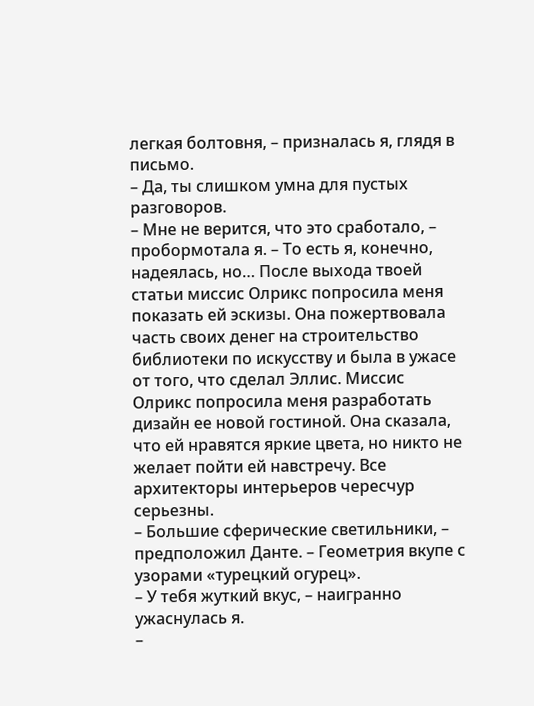легкая болтовня, – призналась я, глядя в письмо.
– Да, ты слишком умна для пустых разговоров.
– Мне не верится, что это сработало, – пробормотала я. – То есть я, конечно, надеялась, но… После выхода твоей статьи миссис Олрикс попросила меня показать ей эскизы. Она пожертвовала часть своих денег на строительство библиотеки по искусству и была в ужасе от того, что сделал Эллис. Миссис Олрикс попросила меня разработать дизайн ее новой гостиной. Она сказала, что ей нравятся яркие цвета, но никто не желает пойти ей навстречу. Все архитекторы интерьеров чересчур серьезны.
– Большие сферические светильники, – предположил Данте. – Геометрия вкупе с узорами «турецкий огурец».
– У тебя жуткий вкус, – наигранно ужаснулась я.
–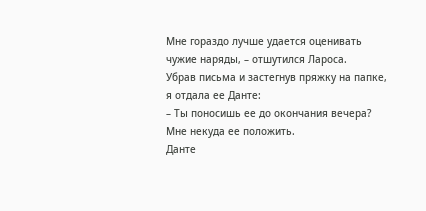Мне гораздо лучше удается оценивать чужие наряды, – отшутился Лароса.
Убрав письма и застегнув пряжку на папке, я отдала ее Данте:
– Ты поносишь ее до окончания вечера? Мне некуда ее положить.
Данте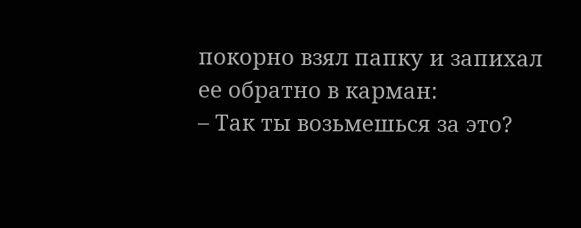покорно взял папку и запихал ее обратно в карман:
– Так ты возьмешься за это?